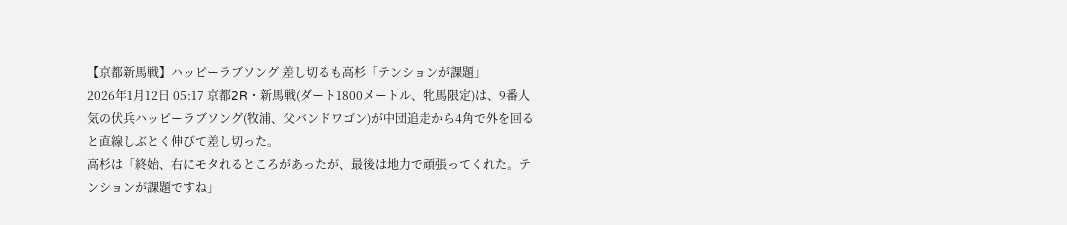【京都新馬戦】ハッピーラブソング 差し切るも高杉「テンションが課題」
2026年1月12日 05:17 京都2R・新馬戦(ダート1800メートル、牝馬限定)は、9番人気の伏兵ハッピーラブソング(牧浦、父バンドワゴン)が中団追走から4角で外を回ると直線しぶとく伸びて差し切った。
高杉は「終始、右にモタれるところがあったが、最後は地力で頑張ってくれた。テンションが課題ですね」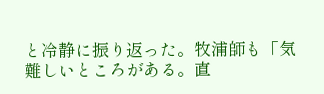と冷静に振り返った。牧浦師も「気難しいところがある。直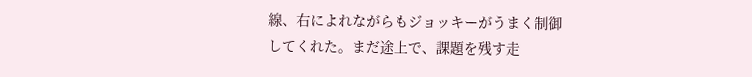線、右によれながらもジョッキーがうまく制御してくれた。まだ途上で、課題を残す走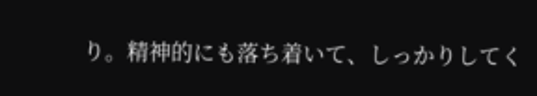り。精神的にも落ち着いて、しっかりしてく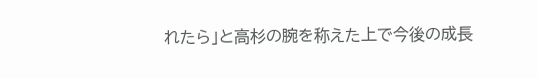れたら」と高杉の腕を称えた上で今後の成長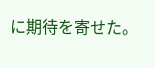に期待を寄せた。